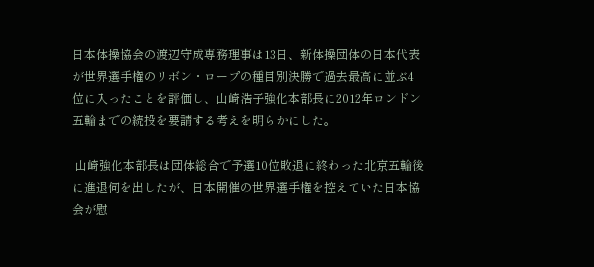日本体操協会の渡辺守成専務理事は13日、新体操団体の日本代表が世界選手権のリボン・ロープの種目別決勝で過去最高に並ぶ4位に入ったことを評価し、山崎浩子強化本部長に2012年ロンドン五輪までの続投を要請する考えを明らかにした。

 山崎強化本部長は団体総合で予選10位敗退に終わった北京五輪後に進退伺を出したが、日本開催の世界選手権を控えていた日本協会が慰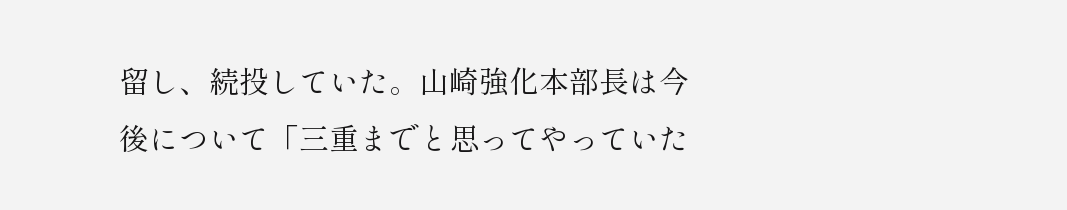留し、続投していた。山崎強化本部長は今後について「三重までと思ってやっていた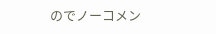のでノーコメン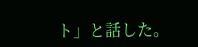ト」と話した。